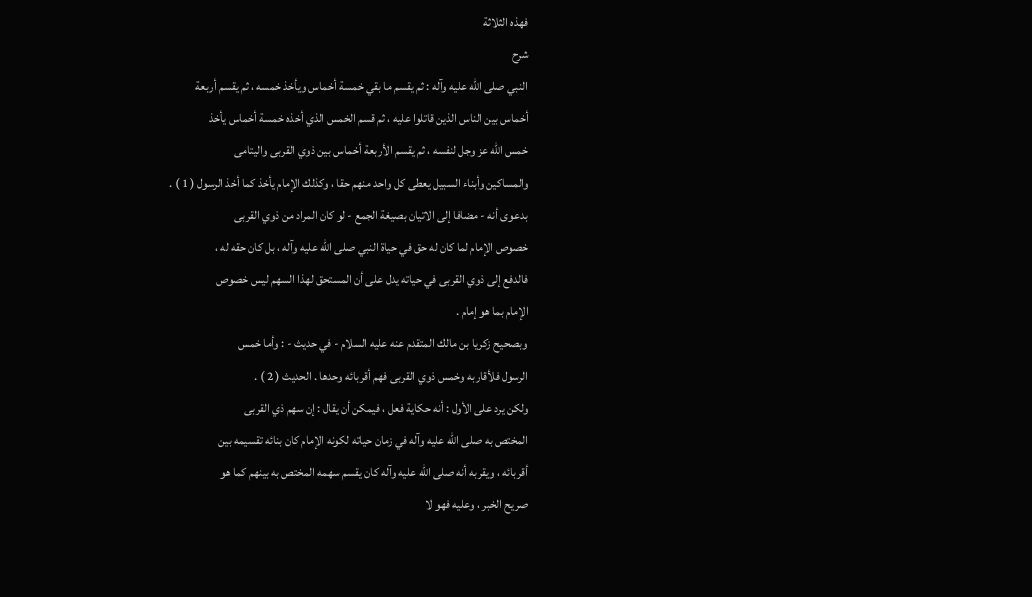فهذه الثلاثة
شرح
النبي صلى الله عليه وآله : ثم يقسم ما بقي خمسة أخماس ويأخذ خمسه ، ثم يقسم أربعة
أخماس بين الناس الذين قاتلوا عليه ، ثم قسم الخمس الذي أخذه خمسة أخماس يأخذ
خمس الله عز وجل لنفسه ، ثم يقسم الأربعة أخماس بين ذوي القربى واليتامى
والمساكين وأبناء السبيل يعطى كل واحد منهم حقا ، وكذلك الإمام يأخذ كما أخذ الرسول ( 1 ) .
بدعوى أنه - مضافا إلى الاتيان بصيغة الجمع - لو كان المراد من ذوي القربى
خصوص الإمام لما كان له حق في حياة النبي صلى الله عليه وآله ، بل كان حقه له ،
فالدفع إلى ذوي القربى في حياته يدل على أن المستحق لهذا السهم ليس خصوص
الإمام بما هو إمام .
وبصحيح زكريا بن مالك المتقدم عنه عليه السلام - في حديث - : وأما خمس
الرسول فلأقاربه وخمس ذوي القربى فهم أقربائه وحدها . الحديث ( 2 ) .
ولكن يرد على الأول : أنه حكاية فعل ، فيمكن أن يقال : إن سهم ذي القربى
المختص به صلى الله عليه وآله في زمان حياته لكونه الإمام كان بنائه تقسيمه بين
أقربائه ، ويقربه أنه صلى الله عليه وآله كان يقسم سهمه المختص به بينهم كما هو
صريح الخبر ، وعليه فهو لا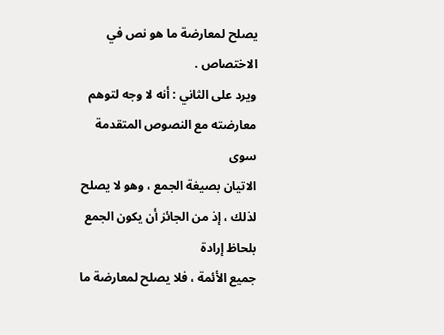يصلح لمعارضة ما هو نص في الاختصاص .
ويرد على الثاني : أنه لا وجه لتوهم معارضته مع النصوص المتقدمة سوى
الاتيان بصيغة الجمع ، وهو لا يصلح لذلك ، إذ من الجائز أن يكون الجمع بلحاظ إرادة
جميع الأئمة ، فلا يصلح لمعارضة ما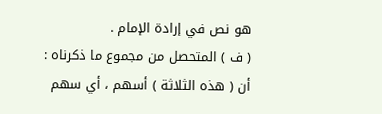هو نص في إرادة الإمام .
( ف ) المتحصل من مجموع ما ذكرناه : أن ( هذه الثلاثة ) أسهم ، أي سهم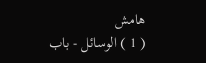هامش
( 1 ) الوسائل - باب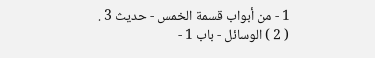1 - من أبواب قسمة الخمس - حديث 3 .
( 2 ) الوسائل - باب 1 -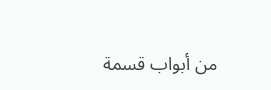من أبواب قسمة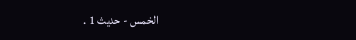الخمس - حديث 1 .